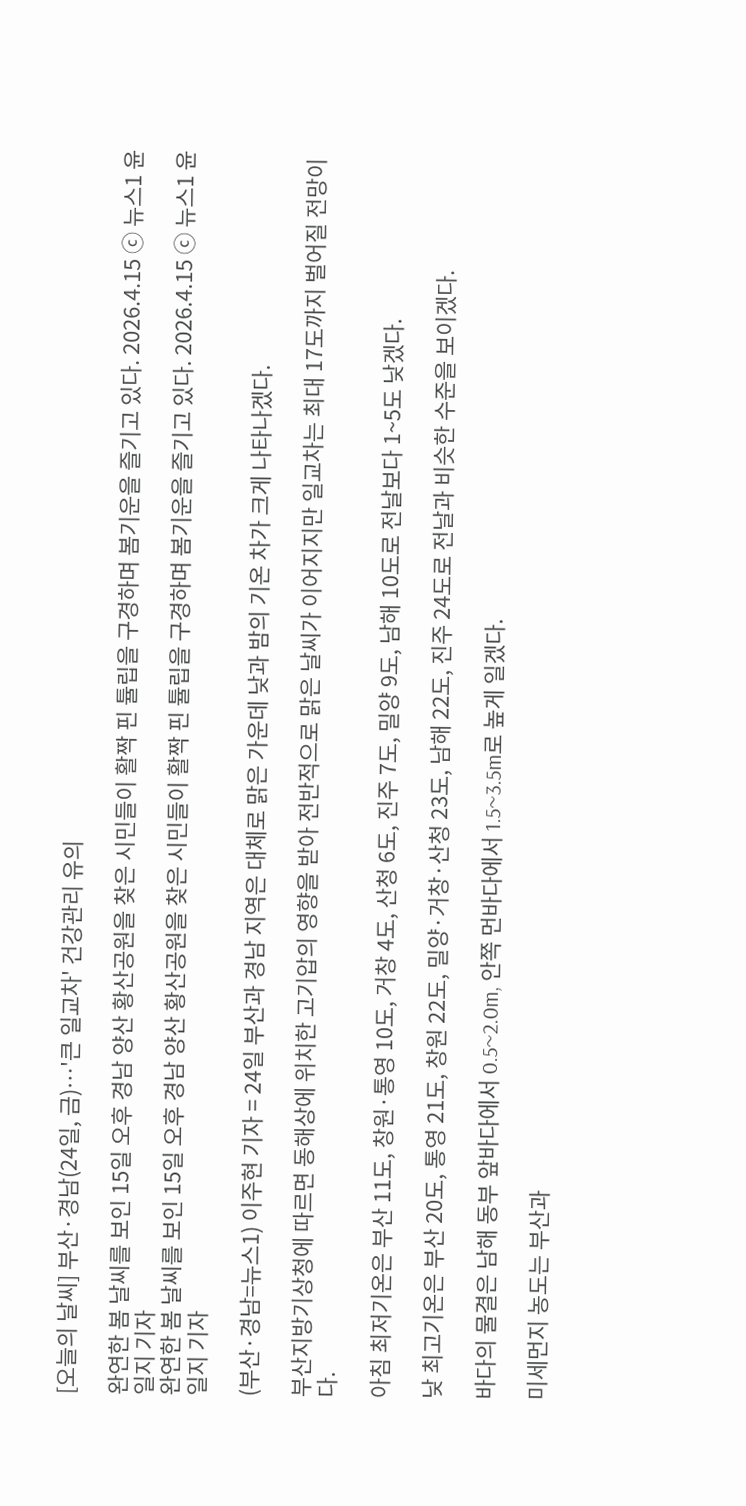[오늘의 날씨] 부산·경남(24일, 금)…'큰 일교차' 건강관리 유의

완연한 봄 날씨를 보인 15일 오후 경남 양산 황산공원을 찾은 시민들이 활짝 핀 튤립을 구경하며 봄기운을 즐기고 있다. 2026.4.15 ⓒ 뉴스1 윤일지 기자
완연한 봄 날씨를 보인 15일 오후 경남 양산 황산공원을 찾은 시민들이 활짝 핀 튤립을 구경하며 봄기운을 즐기고 있다. 2026.4.15 ⓒ 뉴스1 윤일지 기자

(부산·경남=뉴스1) 이주현 기자 = 24일 부산과 경남 지역은 대체로 맑은 가운데 낮과 밤의 기온 차가 크게 나타나겠다.

부산지방기상청에 따르면 동해상에 위치한 고기압의 영향을 받아 전반적으로 맑은 날씨가 이어지지만 일교차는 최대 17도까지 벌어질 전망이다.

아침 최저기온은 부산 11도, 창원·통영 10도, 거창 4도, 산청 6도, 진주 7도, 밀양 9도, 남해 10도로 전날보다 1~5도 낮겠다.

낮 최고기온은 부산 20도, 통영 21도, 창원 22도, 밀양·거창·산청 23도, 남해 22도, 진주 24도로 전날과 비슷한 수준을 보이겠다.

바다의 물결은 남해 동부 앞바다에서 0.5~2.0m, 안쪽 먼바다에서 1.5~3.5m로 높게 일겠다.

미세먼지 농도는 부산과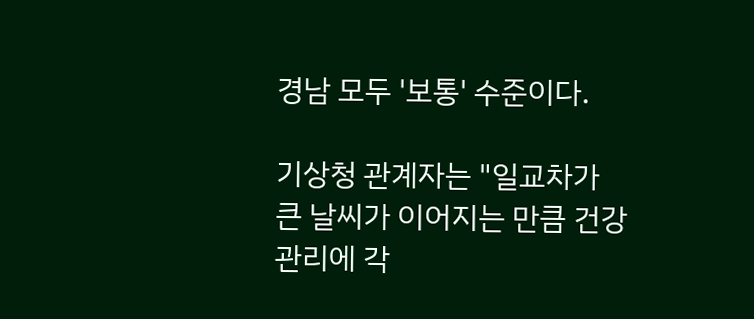경남 모두 '보통' 수준이다.

기상청 관계자는 "일교차가 큰 날씨가 이어지는 만큼 건강관리에 각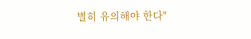별히 유의해야 한다"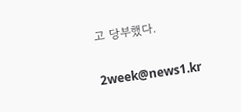고 당부했다.

2week@news1.kr